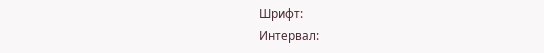Шрифт:
Интервал: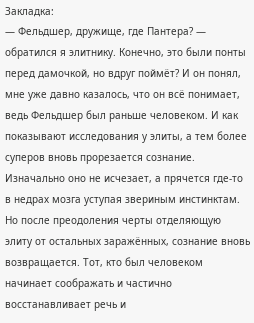Закладка:
— Фельдшер, дружище, где Пантера? — обратился я элитнику. Конечно, это были понты перед дамочкой, но вдруг поймёт? И он понял, мне уже давно казалось, что он всё понимает, ведь Фельдшер был раньше человеком. И как показывают исследования у элиты, а тем более суперов вновь прорезается сознание. Изначально оно не исчезает, а прячется где-то в недрах мозга уступая звериным инстинктам. Но после преодоления черты отделяющую элиту от остальных заражённых, сознание вновь возвращается. Тот, кто был человеком начинает соображать и частично восстанавливает речь и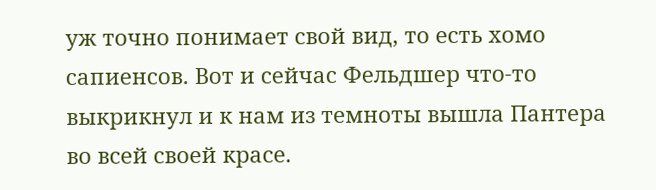уж точно понимает свой вид, то есть хомо сапиенсов. Вот и сейчас Фельдшер что-то выкрикнул и к нам из темноты вышла Пантера во всей своей красе.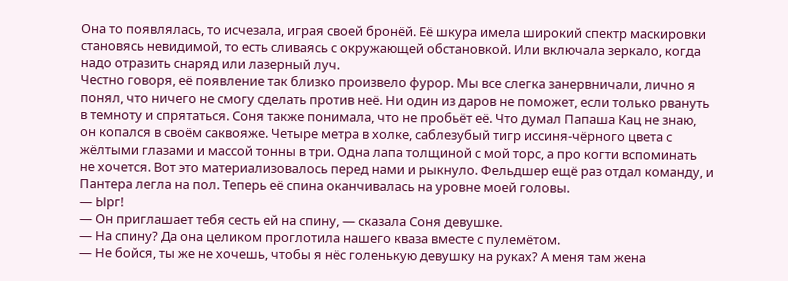Она то появлялась, то исчезала, играя своей бронёй. Её шкура имела широкий спектр маскировки становясь невидимой, то есть сливаясь с окружающей обстановкой. Или включала зеркало, когда надо отразить снаряд или лазерный луч.
Честно говоря, её появление так близко произвело фурор. Мы все слегка занервничали, лично я понял, что ничего не смогу сделать против неё. Ни один из даров не поможет, если только рвануть в темноту и спрятаться. Соня также понимала, что не пробьёт её. Что думал Папаша Кац не знаю, он копался в своём саквояже. Четыре метра в холке, саблезубый тигр иссиня-чёрного цвета с жёлтыми глазами и массой тонны в три. Одна лапа толщиной с мой торс, а про когти вспоминать не хочется. Вот это материализовалось перед нами и рыкнуло. Фельдшер ещё раз отдал команду, и Пантера легла на пол. Теперь её спина оканчивалась на уровне моей головы.
— Ырг!
— Он приглашает тебя сесть ей на спину, — сказала Соня девушке.
— На спину? Да она целиком проглотила нашего кваза вместе с пулемётом.
— Не бойся, ты же не хочешь, чтобы я нёс голенькую девушку на руках? А меня там жена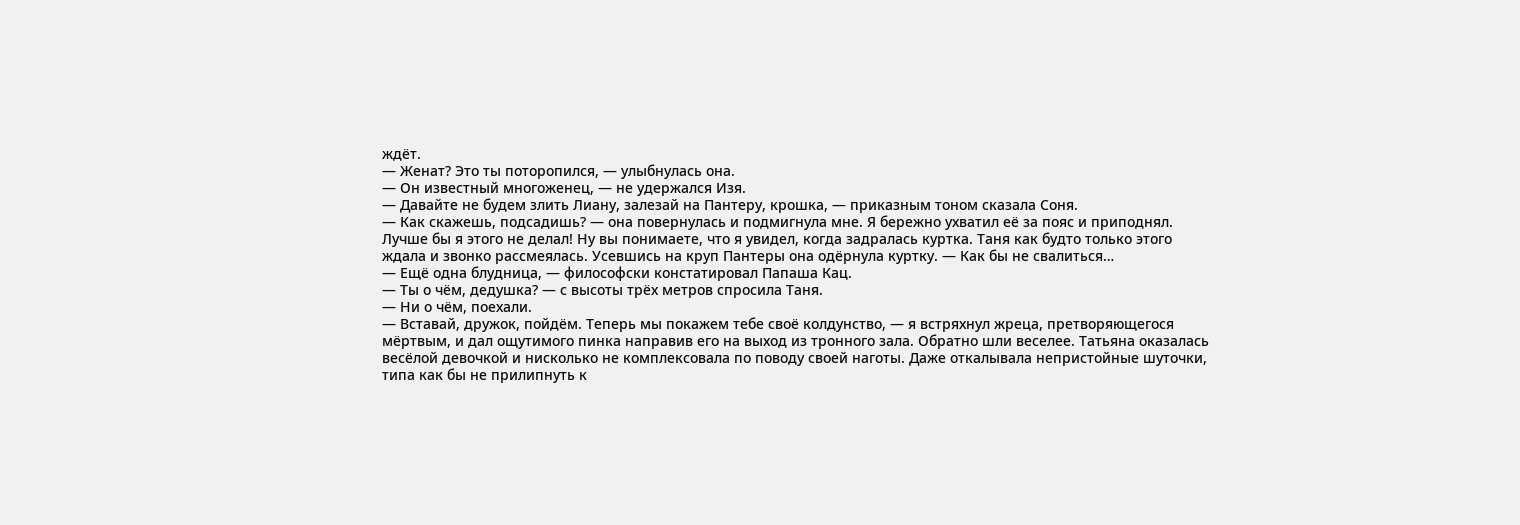ждёт.
— Женат? Это ты поторопился, — улыбнулась она.
— Он известный многоженец, — не удержался Изя.
— Давайте не будем злить Лиану, залезай на Пантеру, крошка, — приказным тоном сказала Соня.
— Как скажешь, подсадишь? — она повернулась и подмигнула мне. Я бережно ухватил её за пояс и приподнял. Лучше бы я этого не делал! Ну вы понимаете, что я увидел, когда задралась куртка. Таня как будто только этого ждала и звонко рассмеялась. Усевшись на круп Пантеры она одёрнула куртку. — Как бы не свалиться…
— Ещё одна блудница, — философски констатировал Папаша Кац.
— Ты о чём, дедушка? — с высоты трёх метров спросила Таня.
— Ни о чём, поехали.
— Вставай, дружок, пойдём. Теперь мы покажем тебе своё колдунство, — я встряхнул жреца, претворяющегося мёртвым, и дал ощутимого пинка направив его на выход из тронного зала. Обратно шли веселее. Татьяна оказалась весёлой девочкой и нисколько не комплексовала по поводу своей наготы. Даже откалывала непристойные шуточки, типа как бы не прилипнуть к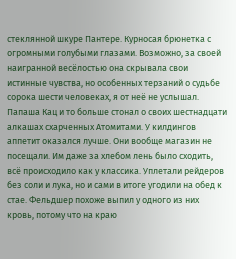стеклянной шкуре Пантере. Курносая брюнетка с огромными голубыми глазами. Возможно, за своей наигранной весёлостью она скрывала свои истинные чувства, но особенных терзаний о судьбе сорока шести человеках, я от неё не услышал. Папаша Кац и то больше стонал о своих шестнадцати алкашах схарченных Атомитами. У килдингов аппетит оказался лучше. Они вообще магазин не посещали. Им даже за хлебом лень было сходить, всё происходило как у классика. Уплетали рейдеров без соли и лука, но и сами в итоге угодили на обед к стае. Фельдшер похоже выпил у одного из них кровь, потому что на краю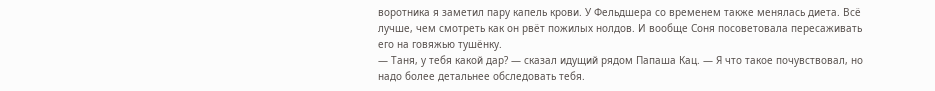воротника я заметил пару капель крови. У Фельдшера со временем также менялась диета. Всё лучше, чем смотреть как он рвёт пожилых нолдов. И вообще Соня посоветовала пересаживать его на говяжью тушёнку.
— Таня, у тебя какой дар? — сказал идущий рядом Папаша Кац. — Я что такое почувствовал, но надо более детальнее обследовать тебя.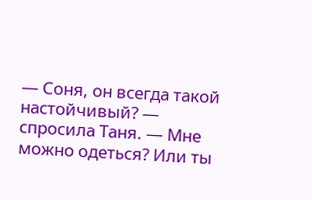— Соня, он всегда такой настойчивый? — спросила Таня. — Мне можно одеться? Или ты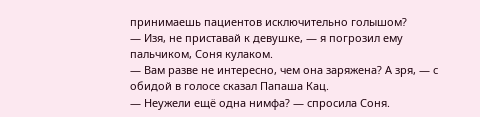принимаешь пациентов исключительно голышом?
— Изя, не приставай к девушке, — я погрозил ему пальчиком, Соня кулаком.
— Вам разве не интересно, чем она заряжена? А зря, — с обидой в голосе сказал Папаша Кац.
— Неужели ещё одна нимфа? — спросила Соня.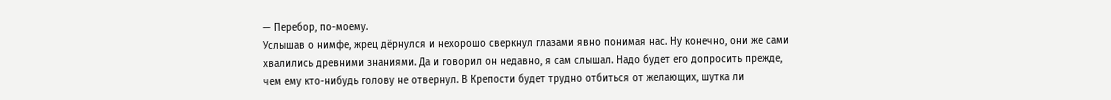— Перебор, по-моему.
Услышав о нимфе, жрец дёрнулся и нехорошо сверкнул глазами явно понимая нас. Ну конечно, они же сами хвалились древними знаниями. Да и говорил он недавно, я сам слышал. Надо будет его допросить прежде, чем ему кто-нибудь голову не отвернул. В Крепости будет трудно отбиться от желающих, шутка ли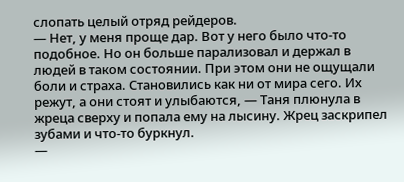слопать целый отряд рейдеров.
— Нет, у меня проще дар. Вот у него было что-то подобное. Но он больше парализовал и держал в людей в таком состоянии. При этом они не ощущали боли и страха. Становились как ни от мира сего. Их режут, а они стоят и улыбаются, — Таня плюнула в жреца сверху и попала ему на лысину. Жрец заскрипел зубами и что-то буркнул.
—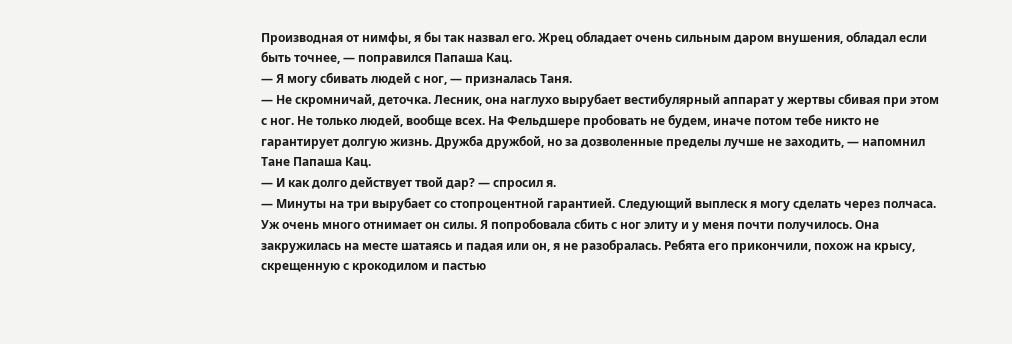Производная от нимфы, я бы так назвал его. Жрец обладает очень сильным даром внушения, обладал если быть точнее, — поправился Папаша Кац.
— Я могу сбивать людей с ног, — призналась Таня.
— Не скромничай, деточка. Лесник, она наглухо вырубает вестибулярный аппарат у жертвы сбивая при этом с ног. Не только людей, вообще всех. На Фельдшере пробовать не будем, иначе потом тебе никто не гарантирует долгую жизнь. Дружба дружбой, но за дозволенные пределы лучше не заходить, — напомнил Тане Папаша Кац.
— И как долго действует твой дар? — спросил я.
— Минуты на три вырубает со стопроцентной гарантией. Следующий выплеск я могу сделать через полчаса. Уж очень много отнимает он силы. Я попробовала сбить с ног элиту и у меня почти получилось. Она закружилась на месте шатаясь и падая или он, я не разобралась. Ребята его прикончили, похож на крысу, скрещенную с крокодилом и пастью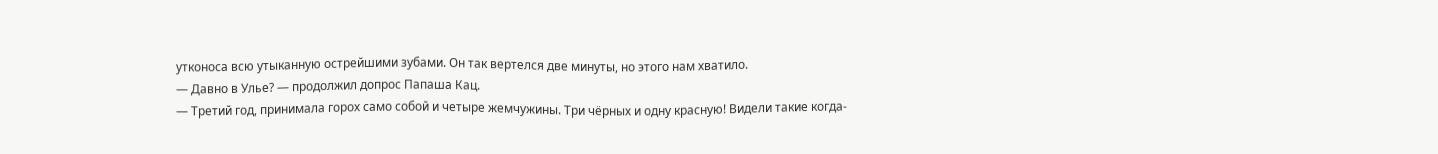утконоса всю утыканную острейшими зубами. Он так вертелся две минуты, но этого нам хватило.
— Давно в Улье? — продолжил допрос Папаша Кац.
— Третий год, принимала горох само собой и четыре жемчужины. Три чёрных и одну красную! Видели такие когда-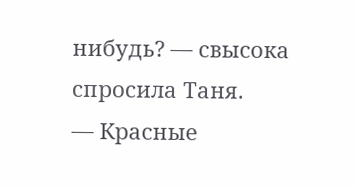нибудь? — свысока спросила Таня.
— Красные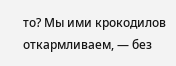то? Мы ими крокодилов откармливаем, — без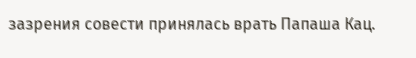зазрения совести принялась врать Папаша Кац.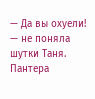— Да вы охуели! — не поняла шутки Таня. Пантера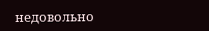недовольно